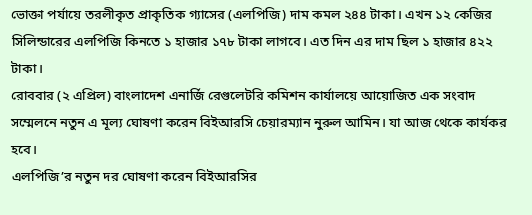ভোক্তা পর্যায়ে তরলীকৃত প্রাকৃতিক গ্যাসের (এলপিজি) দাম কমল ২৪৪ টাকা। এখন ১২ কেজির সিলিন্ডারের এলপিজি কিনতে ১ হাজার ১৭৮ টাকা লাগবে। এত দিন এর দাম ছিল ১ হাজার ৪২২ টাকা।
রোববার (২ এপ্রিল) বাংলাদেশ এনার্জি রেগুলেটরি কমিশন কার্যালয়ে আয়োজিত এক সংবাদ সম্মেলনে নতুন এ মূল্য ঘোষণা করেন বিইআরসি চেয়ারম্যান নুরুল আমিন। যা আজ থেকে কার্যকর হবে।
এলপিজি’র নতুন দর ঘোষণা করেন বিইআরসির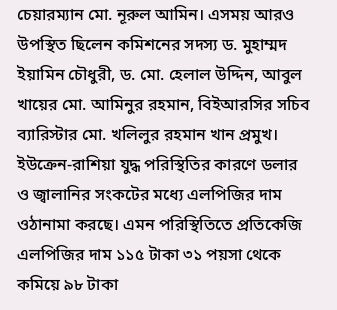চেয়ারম্যান মো. নূরুল আমিন। এসময় আরও উপস্থিত ছিলেন কমিশনের সদস্য ড. মুহাম্মদ ইয়ামিন চৌধুরী, ড. মো. হেলাল উদ্দিন, আবুল খায়ের মো. আমিনুর রহমান, বিইআরসির সচিব ব্যারিস্টার মো. খলিলুর রহমান খান প্রমুখ।
ইউক্রেন-রাশিয়া যুদ্ধ পরিস্থিতির কারণে ডলার ও জ্বালানির সংকটের মধ্যে এলপিজির দাম ওঠানামা করছে। এমন পরিস্থিতিতে প্রতিকেজি এলপিজির দাম ১১৫ টাকা ৩১ পয়সা থেকে কমিয়ে ৯৮ টাকা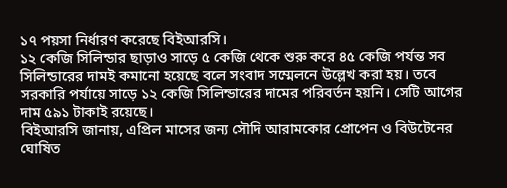১৭ পয়সা নির্ধারণ করেছে বিইআরসি।
১২ কেজি সিলিন্ডার ছাড়াও সাড়ে ৫ কেজি থেকে শুরু করে ৪৫ কেজি পর্যন্ত সব সিলিন্ডারের দামই কমানো হয়েছে বলে সংবাদ সম্মেলনে উল্লেখ করা হয়। তবে সরকারি পর্যায়ে সাড়ে ১২ কেজি সিলিন্ডারের দামের পরিবর্তন হয়নি। সেটি আগের দাম ৫৯১ টাকাই রয়েছে।
বিইআরসি জানায়, এপ্রিল মাসের জন্য সৌদি আরামকোর প্রোপেন ও বিউটেনের ঘোষিত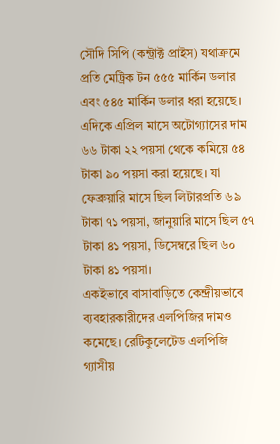সৌদি সিপি (কন্ট্রাক্ট প্রাইস) যথাক্রমে প্রতি মেট্রিক টন ৫৫৫ মার্কিন ডলার এবং ৫৪৫ মার্কিন ডলার ধরা হয়েছে।
এদিকে এপ্রিল মাসে অটোগ্যাসের দাম ৬৬ টাকা ২২ পয়সা থেকে কমিয়ে ৫৪ টাকা ৯০ পয়সা করা হয়েছে। যা ফেব্রুয়ারি মাসে ছিল লিটারপ্রতি ৬৯ টাকা ৭১ পয়সা, জানুয়ারি মাসে ছিল ৫৭ টাকা ৪১ পয়সা, ডিসেম্বরে ছিল ৬০ টাকা ৪১ পয়সা।
একইভাবে বাসাবাড়িতে কেন্দ্রীয়ভাবে ব্যবহারকারীদের এলপিজির দামও কমেছে। রেটিকুলেটেড এলপিজি গ্যাসীয়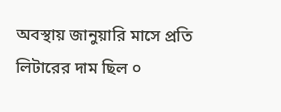অবস্থায় জানুয়ারি মাসে প্রতি লিটারের দাম ছিল ০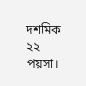দশমিক ২২ পয়সা।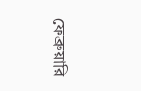ফেব্রুয়ারি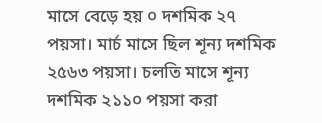মাসে বেড়ে হয় ০ দশমিক ২৭ পয়সা। মার্চ মাসে ছিল শূন্য দশমিক ২৫৬৩ পয়সা। চলতি মাসে শূন্য দশমিক ২১১০ পয়সা করা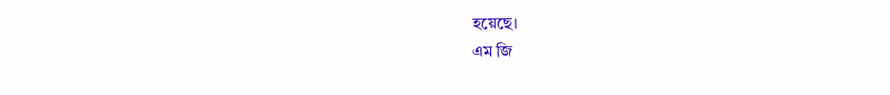হয়েছে।
এম জি